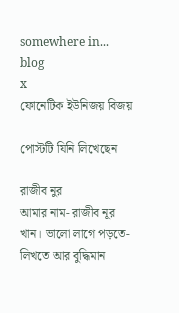somewhere in... blog
x
ফোনেটিক ইউনিজয় বিজয়

পোস্টটি যিনি লিখেছেন

রাজীব নুর
আমার নাম- রাজীব নূর খান। ভালো লাগে পড়তে- লিখতে আর বুদ্ধিমান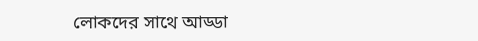লোকদের সাথে আড্ডা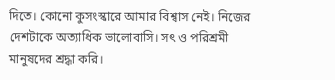দিতে। কোনো কুসংস্কারে আমার বিশ্বাস নেই। নিজের দেশটাকে অত্যাধিক ভালোবাসি। সৎ ও পরিশ্রমী মানুষদের শ্রদ্ধা করি।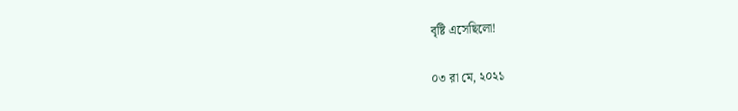বৃষ্টি এসেছিলো!

০৩ রা মে, ২০২১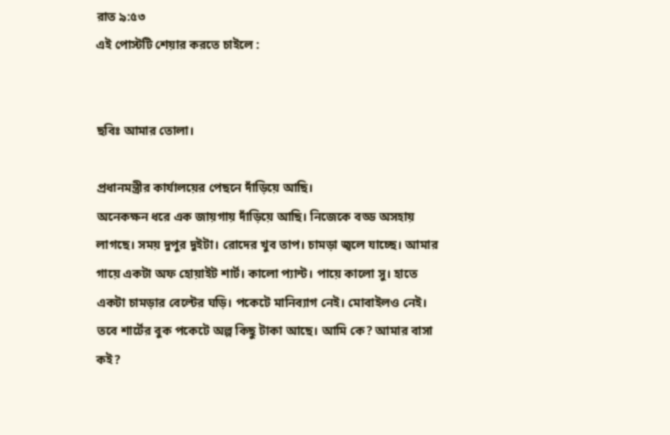রাত ৯:৫৩
এই পোস্টটি শেয়ার করতে চাইলে :


ছবিঃ আমার তোলা।

প্রধানমন্ত্রীর কার্যালয়ের পেছনে দাঁড়িয়ে আছি।
অনেকক্ষন ধরে এক জায়গায় দাঁড়িয়ে আছি। নিজেকে বড্ড অসহায় লাগছে। সময় দুপুর দুইটা। রোদের খুব তাপ। চামড়া জ্বলে যাচ্ছে। আমার গায়ে একটা অফ হোয়াইট শার্ট। কালো প্যান্ট। পায়ে কালো সু। হাতে একটা চামড়ার বেল্টের ঘড়ি। পকেটে মানিব্যাগ নেই। মোবাইলও নেই। তবে শার্টের বুক পকেটে অল্প কিছু টাকা আছে। আমি কে? আমার বাসা কই?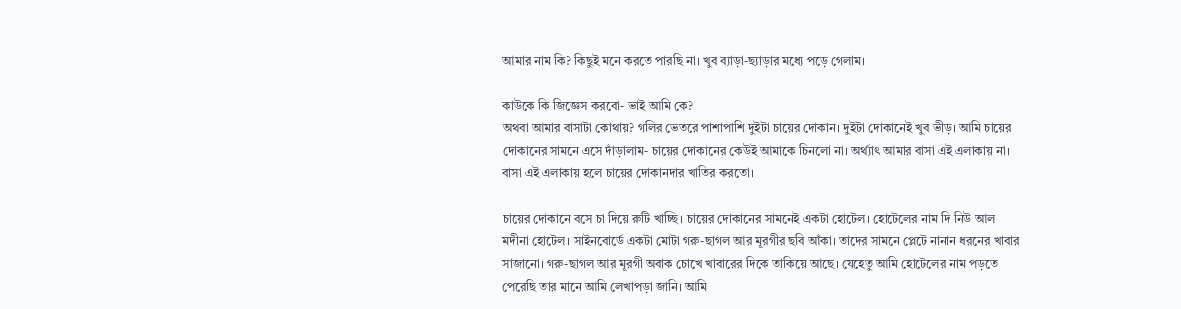আমার নাম কি? কিছুই মনে করতে পারছি না। খুব ব্যাড়া-ছ্যাড়ার মধ্যে পড়ে গেলাম।

কাউকে কি জিজ্ঞেস করবো- ভাই আমি কে?
অথবা আমার বাসাটা কোথায়? গলির ভেতরে পাশাপাশি দুইটা চায়ের দোকান। দুইটা দোকানেই খুব ভীড়। আমি চায়ের দোকানের সামনে এসে দাঁড়ালাম- চায়ের দোকানের কেউই আমাকে চিনলো না। অর্থ্যাৎ আমার বাসা এই এলাকায় না। বাসা এই এলাকায় হলে চায়ের দোকানদার খাতির করতো।

চায়ের দোকানে বসে চা দিয়ে রুটি খাচ্ছি। চায়ের দোকানের সামনেই একটা হোটেল। হোটেলের নাম দি নিউ আল মদীনা হোটেল। সাইনবোর্ডে একটা মোটা গরু-ছাগল আর মূরগীর ছবি আঁকা। তাদের সামনে প্লেটে নানান ধরনের খাবার সাজানো। গরু-ছাগল আর মূরগী অবাক চোখে খাবারের দিকে তাকিয়ে আছে। যেহেতু আমি হোটেলের নাম পড়তে পেরেছি তার মানে আমি লেখাপড়া জানি। আমি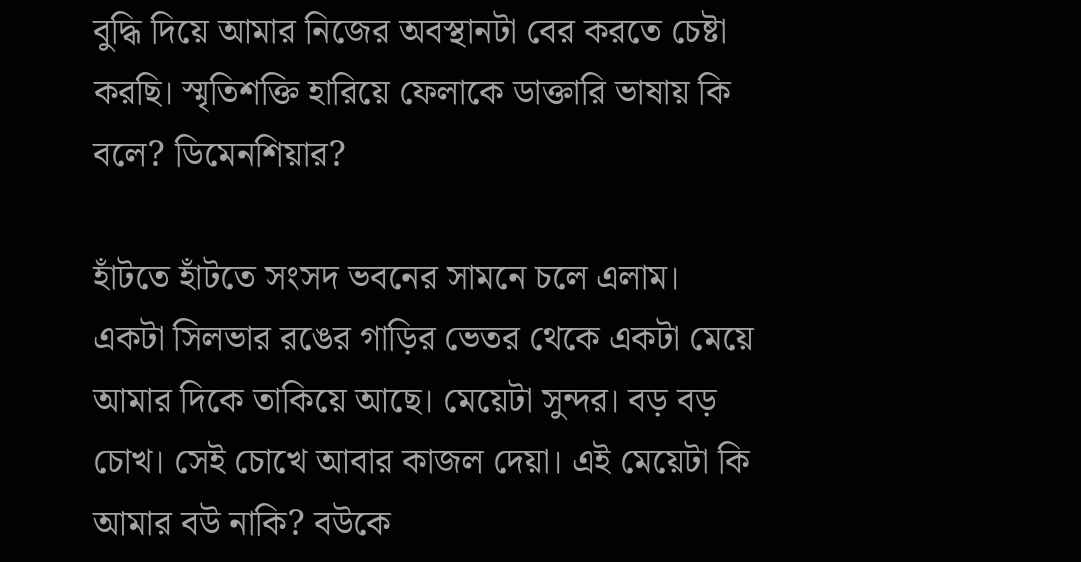বুদ্ধি দিয়ে আমার নিজের অবস্থানটা বের করতে চেষ্টা করছি। স্মৃতিশক্তি হারিয়ে ফেলাকে ডাক্তারি ভাষায় কি বলে? ডিমেনশিয়ার?

হাঁটতে হাঁটতে সংসদ ভবনের সামনে চলে এলাম।
একটা সিলভার রঙের গাড়ির ভেতর থেকে একটা মেয়ে আমার দিকে তাকিয়ে আছে। মেয়েটা সুন্দর। বড় বড় চোখ। সেই চোখে আবার কাজল দেয়া। এই মেয়েটা কি আমার বউ নাকি? বউকে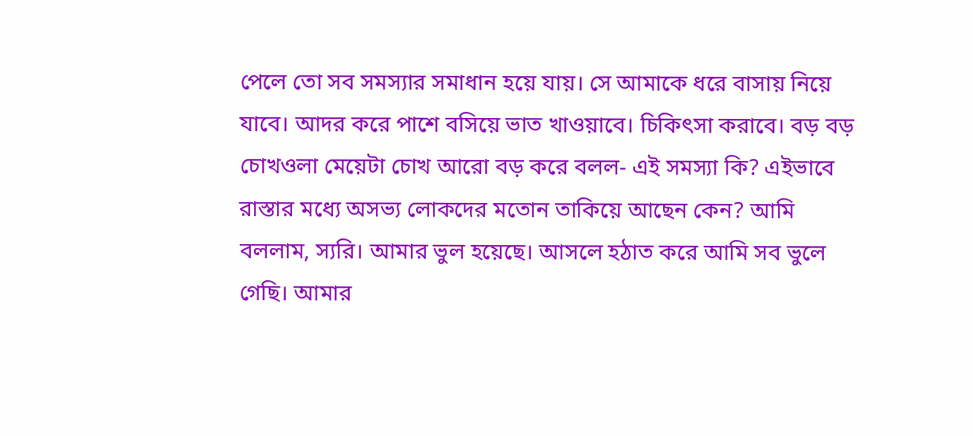পেলে তো সব সমস্যার সমাধান হয়ে যায়। সে আমাকে ধরে বাসায় নিয়ে যাবে। আদর করে পাশে বসিয়ে ভাত খাওয়াবে। চিকিৎসা করাবে। বড় বড় চোখওলা মেয়েটা চোখ আরো বড় করে বলল- এই সমস্যা কি? এইভাবে রাস্তার মধ্যে অসভ্য লোকদের মতোন তাকিয়ে আছেন কেন? আমি বললাম, স্যরি। আমার ভুল হয়েছে। আসলে হঠাত করে আমি সব ভুলে গেছি। আমার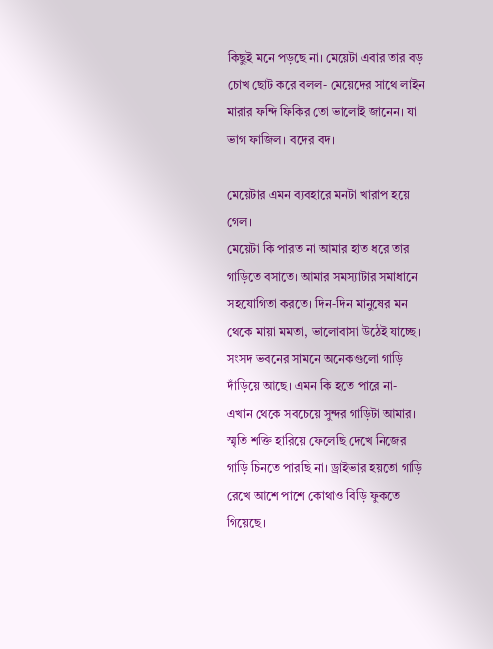কিছুই মনে পড়ছে না। মেয়েটা এবার তার বড় চোখ ছোট করে বলল- মেয়েদের সাথে লাইন মারার ফন্দি ফিকির তো ভালোই জানেন। যা ভাগ ফাজিল। বদের বদ।

মেয়েটার এমন ব্যবহারে মনটা খারাপ হয়ে গেল।
মেয়েটা কি পারত না আমার হাত ধরে তার গাড়িতে বসাতে। আমার সমস্যাটার সমাধানে সহযোগিতা করতে। দিন-দিন মানুষের মন থেকে মায়া মমতা, ভালোবাসা উঠেই যাচ্ছে। সংসদ ভবনের সামনে অনেকগুলো গাড়ি দাঁড়িয়ে আছে। এমন কি হতে পারে না- এখান থেকে সবচেয়ে সুন্দর গাড়িটা আমার। স্মৃতি শক্তি হারিয়ে ফেলেছি দেখে নিজের গাড়ি চিনতে পারছি না। ড্রাইভার হয়তো গাড়ি রেখে আশে পাশে কোথাও বিড়ি ফুকতে গিয়েছে।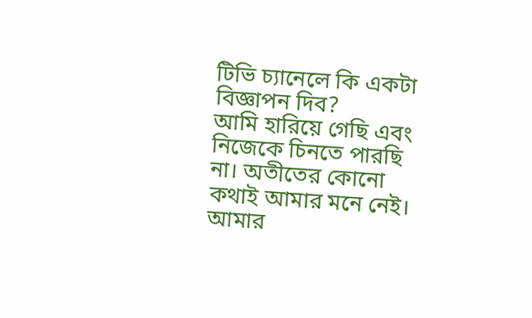টিভি চ্যানেলে কি একটা বিজ্ঞাপন দিব?
আমি হারিয়ে গেছি এবং নিজেকে চিনতে পারছি না। অতীতের কোনো কথাই আমার মনে নেই। আমার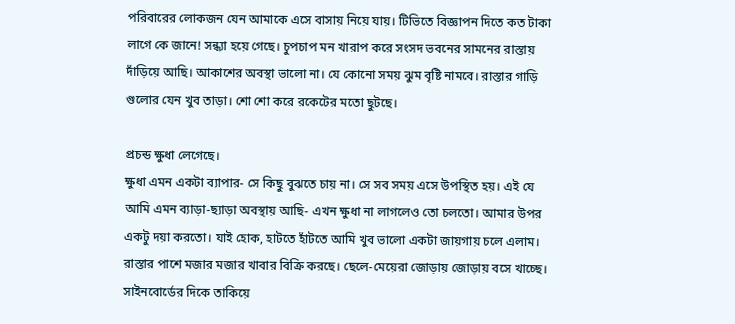পরিবারের লোকজন যেন আমাকে এসে বাসায় নিয়ে যায়। টিভিতে বিজ্ঞাপন দিতে কত টাকা লাগে কে জানে! সন্ধ্যা হয়ে গেছে। চুপচাপ মন খারাপ করে সংসদ ভবনের সামনের রাস্তায় দাঁড়িয়ে আছি। আকাশের অবস্থা ভালো না। যে কোনো সময় ঝুম বৃষ্টি নামবে। রাস্তার গাড়ি গুলোর যেন খুব তাড়া। শো শো করে রকেটের মতো ছুটছে।

প্রচন্ড ক্ষুধা লেগেছে।
ক্ষুধা এমন একটা ব্যাপার- সে কিছু বুঝতে চায় না। সে সব সময় এসে উপস্থিত হয়। এই যে আমি এমন ব্যাড়া-ছ্যাড়া অবস্থায় আছি- এখন ক্ষুধা না লাগলেও তো চলতো। আমার উপর একটু দয়া করতো। যাই হোক, হাটতে হাঁটতে আমি খুব ভালো একটা জায়গায় চলে এলাম। রাস্তার পাশে মজার মজার খাবার বিক্রি করছে। ছেলে-মেয়েরা জোড়ায় জোড়ায় বসে খাচ্ছে। সাইনবোর্ডের দিকে তাকিয়ে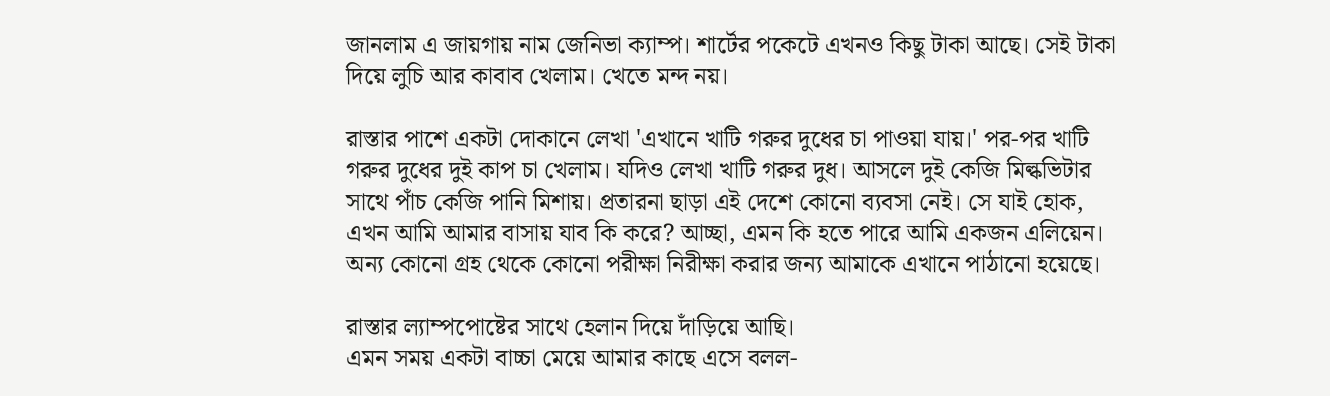জানলাম এ জায়গায় নাম জেনিভা ক্যাম্প। শার্টের পকেটে এখনও কিছু টাকা আছে। সেই টাকা দিয়ে লুচি আর কাবাব খেলাম। খেতে মন্দ নয়।

রাস্তার পাশে একটা দোকানে লেখা 'এখানে খাটি গরুর দুধের চা পাওয়া যায়।' পর-পর খাটি গরুর দুধের দুই কাপ চা খেলাম। যদিও লেখা খাটি গরুর দুধ। আসলে দুই কেজি মিল্কভিটার সাথে পাঁচ কেজি পানি মিশায়। প্রতারনা ছাড়া এই দেশে কোনো ব্যবসা নেই। সে যাই হোক, এখন আমি আমার বাসায় যাব কি করে? আচ্ছা, এমন কি হতে পারে আমি একজন এলিয়েন। অন্য কোনো গ্রহ থেকে কোনো পরীক্ষা নিরীক্ষা করার জন্য আমাকে এখানে পাঠানো হয়েছে।

রাস্তার ল্যাম্পপোষ্টের সাথে হেলান দিয়ে দাঁড়িয়ে আছি।
এমন সময় একটা বাচ্চা মেয়ে আমার কাছে এসে বলল-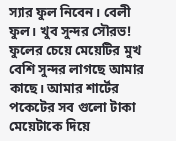স্যার ফুল নিবেন। বেলী ফুল। খুব সুন্দর সৌরভ! ফুলের চেয়ে মেয়েটির মুখ বেশি সুন্দর লাগছে আমার কাছে। আমার শার্টের পকেটের সব গুলো টাকা মেয়েটাকে দিয়ে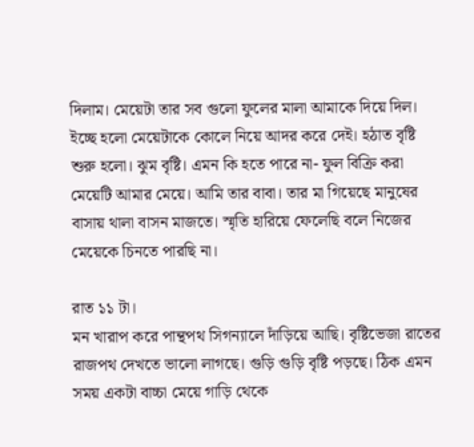দিলাম। মেয়েটা তার সব গুলো ফুলের মালা আমাকে দিয়ে দিল। ইচ্ছে হলো মেয়েটাকে কোলে নিয়ে আদর করে দেই। হঠাত বৃষ্টি শুরু হলো। ঝুম বৃষ্টি। এমন কি হতে পারে না- ফুল বিক্রি করা মেয়েটি আমার মেয়ে। আমি তার বাবা। তার মা গিয়েছে মানুষের বাসায় থালা বাসন মাজতে। স্মৃতি হারিয়ে ফেলেছি বলে নিজের মেয়েকে চিনতে পারছি না।

রাত ১১ টা।
মন খারাপ করে পান্থপথ সিগন্যালে দাঁড়িয়ে আছি। বৃষ্টিভেজা রাতের রাজপথ দেখতে ভালো লাগছে। গুড়ি গুড়ি বৃষ্টি পড়ছে। ঠিক এমন সময় একটা বাচ্চা মেয়ে গাড়ি থেকে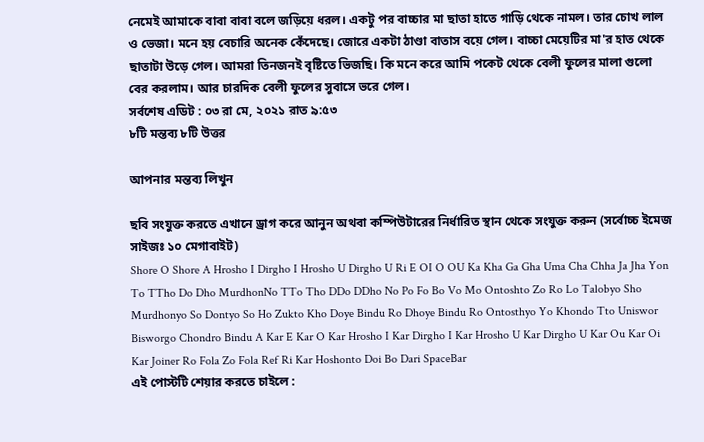নেমেই আমাকে বাবা বাবা বলে জড়িয়ে ধরল। একটু পর বাচ্চার মা ছাতা হাতে গাড়ি থেকে নামল। তার চোখ লাল ও ভেজা। মনে হয় বেচারি অনেক কেঁদেছে। জোরে একটা ঠাণ্ডা বাতাস বয়ে গেল। বাচ্চা মেয়েটির মা'র হাত থেকে ছাতাটা উড়ে গেল। আমরা তিনজনই বৃষ্টিতে ভিজছি। কি মনে করে আমি পকেট থেকে বেলী ফুলের মালা গুলো বের করলাম। আর চারদিক বেলী ফুলের সুবাসে ভরে গেল।
সর্বশেষ এডিট : ০৩ রা মে, ২০২১ রাত ৯:৫৩
৮টি মন্তব্য ৮টি উত্তর

আপনার মন্তব্য লিখুন

ছবি সংযুক্ত করতে এখানে ড্রাগ করে আনুন অথবা কম্পিউটারের নির্ধারিত স্থান থেকে সংযুক্ত করুন (সর্বোচ্চ ইমেজ সাইজঃ ১০ মেগাবাইট)
Shore O Shore A Hrosho I Dirgho I Hrosho U Dirgho U Ri E OI O OU Ka Kha Ga Gha Uma Cha Chha Ja Jha Yon To TTho Do Dho MurdhonNo TTo Tho DDo DDho No Po Fo Bo Vo Mo Ontoshto Zo Ro Lo Talobyo Sho Murdhonyo So Dontyo So Ho Zukto Kho Doye Bindu Ro Dhoye Bindu Ro Ontosthyo Yo Khondo Tto Uniswor Bisworgo Chondro Bindu A Kar E Kar O Kar Hrosho I Kar Dirgho I Kar Hrosho U Kar Dirgho U Kar Ou Kar Oi Kar Joiner Ro Fola Zo Fola Ref Ri Kar Hoshonto Doi Bo Dari SpaceBar
এই পোস্টটি শেয়ার করতে চাইলে :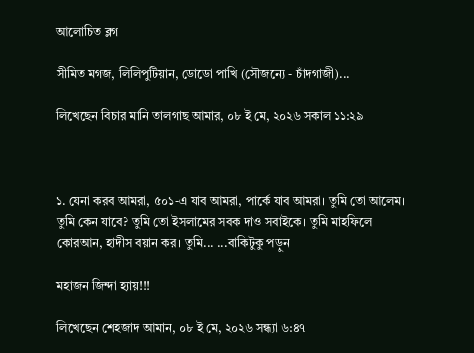আলোচিত ব্লগ

সীমিত মগজ, লিলিপুটিয়ান, ডোডো পাখি (সৌজন্যে - চাঁদগাজী)...

লিখেছেন বিচার মানি তালগাছ আমার, ০৮ ই মে, ২০২৬ সকাল ১১:২৯



১. যেনা করব আমরা, ৫০১-এ যাব আমরা, পার্কে যাব আমরা। তুমি তো আলেম। তুমি কেন যাবে? তুমি তো ইসলামের সবক দাও সবাইকে। তুমি মাহফিলে কোরআন, হাদীস বয়ান কর। তুমি... ...বাকিটুকু পড়ুন

মহাজন জিন্দা হ্যায়!!!

লিখেছেন শেহজাদ আমান, ০৮ ই মে, ২০২৬ সন্ধ্যা ৬:৪৭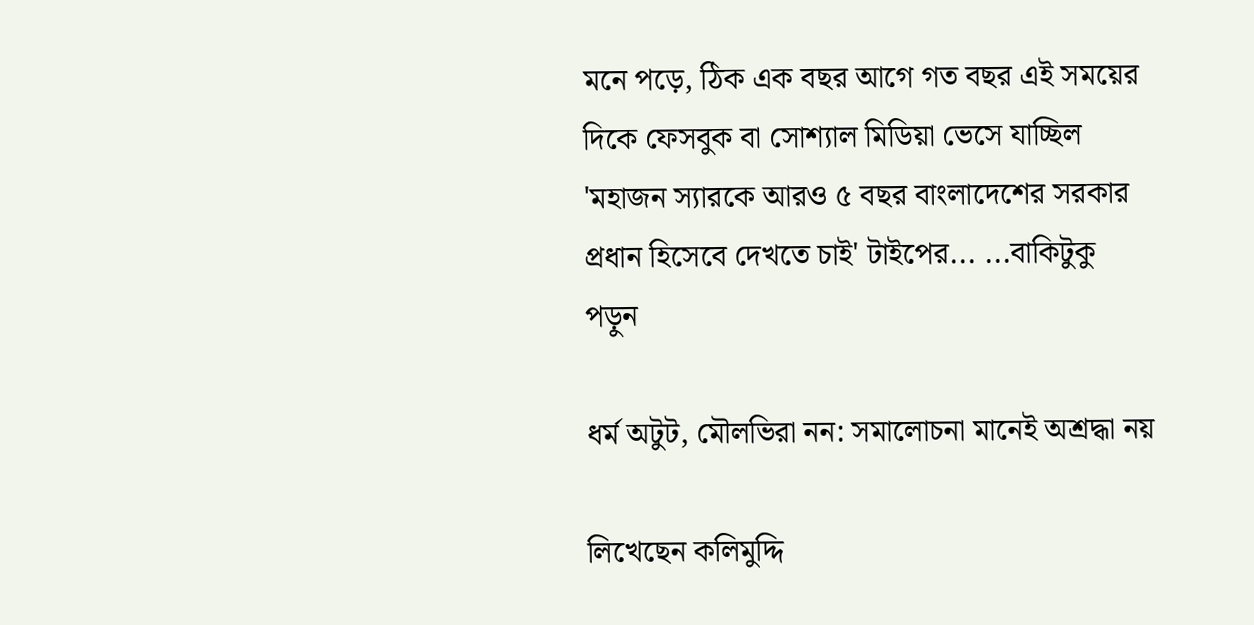মনে পড়ে, ঠিক এক বছর আগে গত বছর এই সময়ের দিকে ফেসবুক বা সোশ্যাল মিডিয়া ভেসে যাচ্ছিল 'মহাজন স্যারকে আরও ৫ বছর বাংলাদেশের সরকার প্রধান হিসেবে দেখতে চাই' টাইপের... ...বাকিটুকু পড়ুন

ধর্ম অটুট, মৌলভিরা নন: সমালোচনা মানেই অশ্রদ্ধা নয়

লিখেছেন কলিমুদ্দি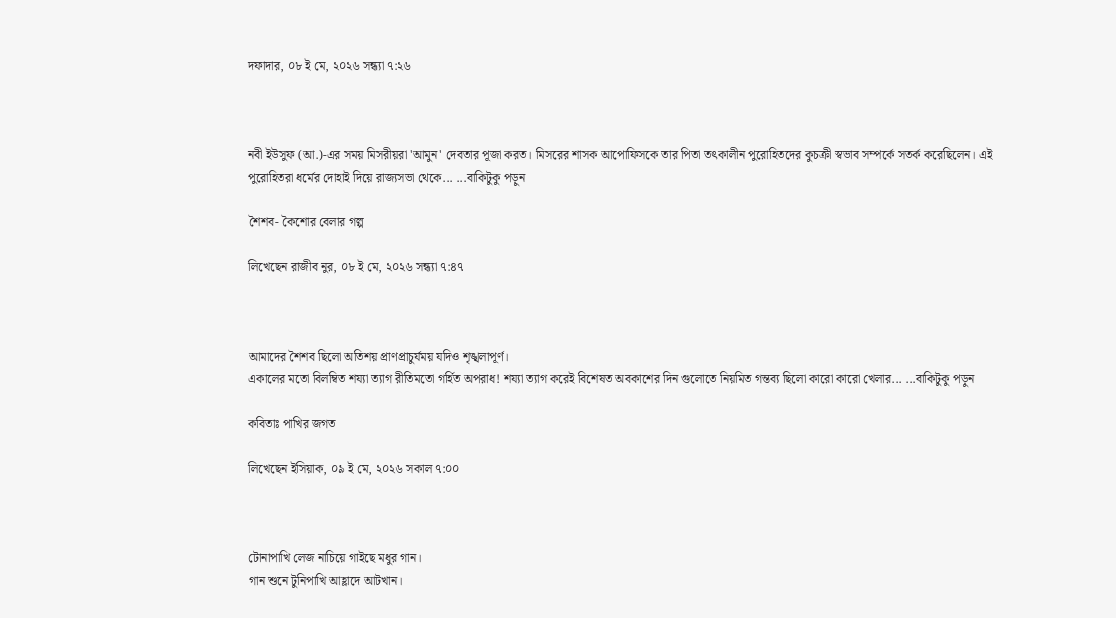দফাদার, ০৮ ই মে, ২০২৬ সন্ধ্যা ৭:২৬



নবী ইউসুফ (আ.)-এর সময় মিসরীয়রা 'আমুন' দেবতার পূজা করত। মিসরের শাসক আপোফিসকে তার পিতা তৎকালীন পুরোহিতদের কুচক্রী স্বভাব সম্পর্কে সতর্ক করেছিলেন। এই পুরোহিতরা ধর্মের দোহাই দিয়ে রাজ্যসভা থেকে... ...বাকিটুকু পড়ুন

শৈশব- কৈশোর বেলার গল্প

লিখেছেন রাজীব নুর, ০৮ ই মে, ২০২৬ সন্ধ্যা ৭:৪৭



আমাদের শৈশব ছিলো অতিশয় প্রাণপ্রাচুর্যময় যদিও শৃঙ্খলাপূর্ণ।
একালের মতো বিলম্বিত শয্যা ত্যাগ রীতিমতো গর্হিত অপরাধ! শয্যা ত্যাগ করেই বিশেষত অবকাশের দিন গুলোতে নিয়মিত গন্তব্য ছিলো কারো কারো খেলার... ...বাকিটুকু পড়ুন

কবিতাঃ পাখির জগত

লিখেছেন ইসিয়াক, ০৯ ই মে, ২০২৬ সকাল ৭:০০



টোনাপাখি লেজ নাচিয়ে গাইছে মধুর গান।
গান শুনে টুনিপাখি আহ্লাদে আটখান।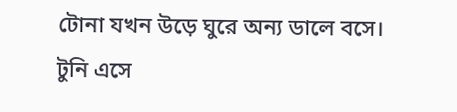টোনা যখন উড়ে ঘুরে অন্য ডালে বসে।
টুনি এসে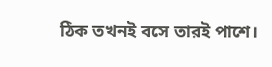ঠিক তখনই বসে তারই পাশে।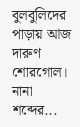বুলবুলিদের পাড়ায় আজ দারুণ শোরগোল।
নানা শব্দের...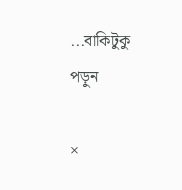...বাকিটুকু পড়ুন

×